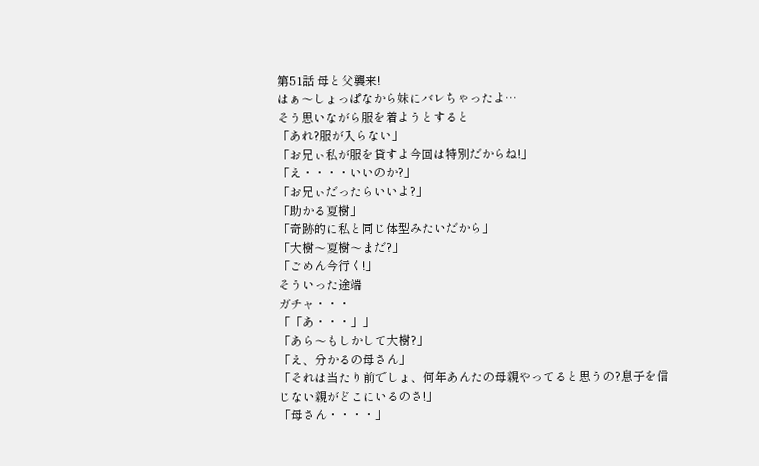第51話 母と父襲来!
はぁ〜しょっぱなから妹にバレちゃったよ…
そう思いながら服を着ようとすると
「あれ?服が入らない」
「お兄ぃ私が服を貸すよ今回は特別だからね!」
「え・・・・いいのか?」
「お兄ぃだったらいいよ?」
「助かる夏樹」
「奇跡的に私と同じ体型みたいだから」
「大樹〜夏樹〜まだ?」
「ごめん今行く!」
そういった途端
ガチャ・・・
「「あ・・・」」
「あら〜もしかして大樹?」
「え、分かるの母さん」
「それは当たり前でしょ、何年あんたの母親やってると思うの?息子を信じない親がどこにいるのさ!」
「母さん・・・・」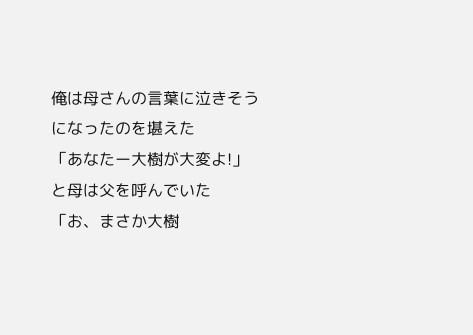俺は母さんの言葉に泣きそうになったのを堪えた
「あなたー大樹が大変よ!」
と母は父を呼んでいた
「お、まさか大樹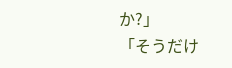か?」
「そうだけ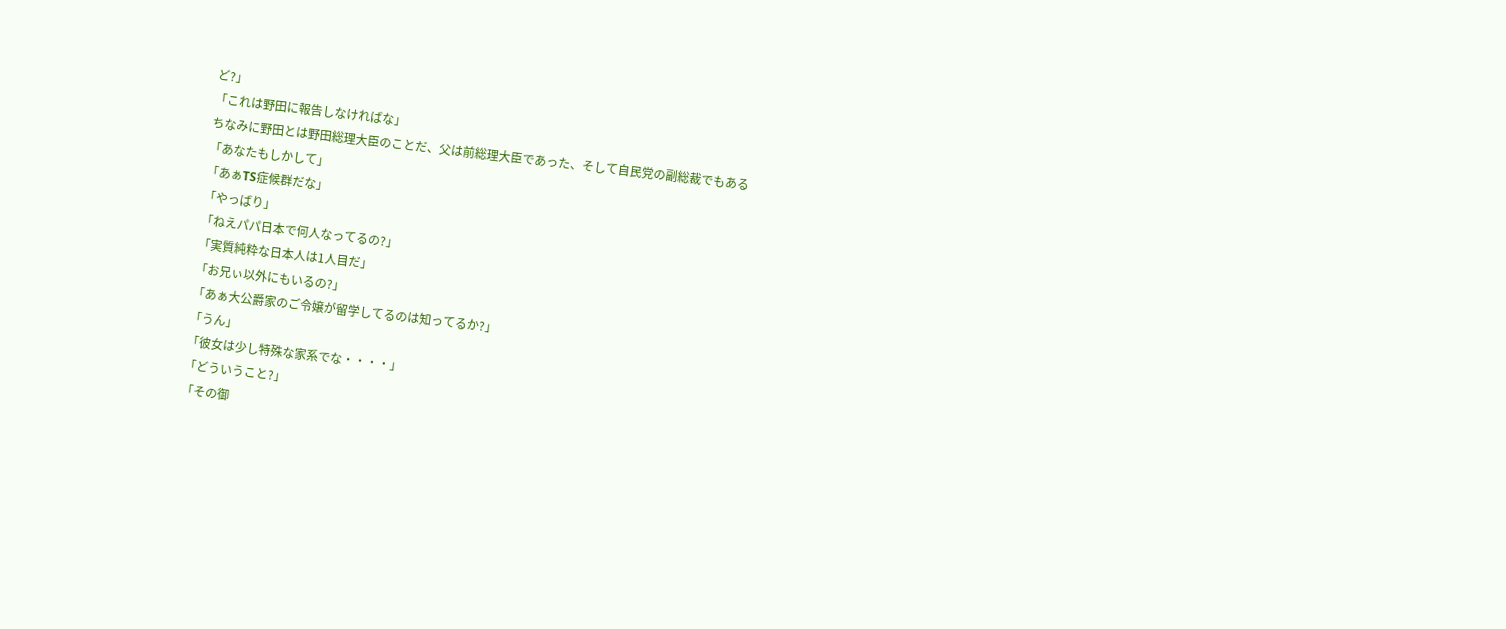ど?」
「これは野田に報告しなければな」
ちなみに野田とは野田総理大臣のことだ、父は前総理大臣であった、そして自民党の副総裁でもある
「あなたもしかして」
「あぁTS症候群だな」
「やっばり」
「ねえパパ日本で何人なってるの?」
「実質純粋な日本人は1人目だ」
「お兄ぃ以外にもいるの?」
「あぁ大公爵家のご令嬢が留学してるのは知ってるか?」
「うん」
「彼女は少し特殊な家系でな・・・・」
「どういうこと?」
「その御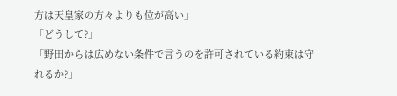方は天皇家の方々よりも位が高い」
「どうして?」
「野田からは広めない条件で言うのを許可されている約束は守れるか?」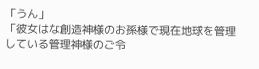「うん」
「彼女はな創造神様のお孫様で現在地球を管理している管理神様のご令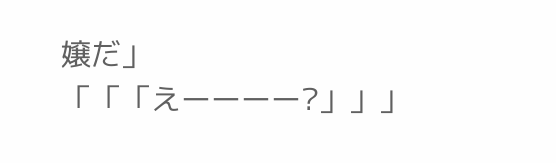嬢だ」
「「「えーーーー?」」」